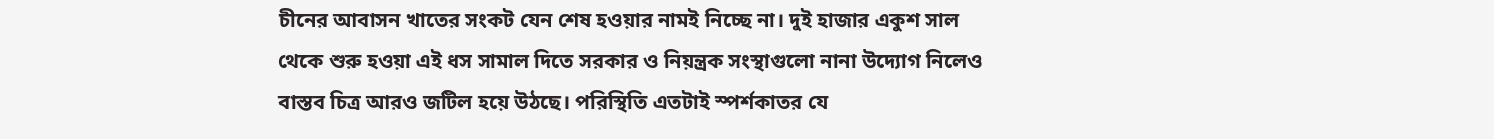চীনের আবাসন খাতের সংকট যেন শেষ হওয়ার নামই নিচ্ছে না। দুই হাজার একুশ সাল থেকে শুরু হওয়া এই ধস সামাল দিতে সরকার ও নিয়ন্ত্রক সংস্থাগুলো নানা উদ্যোগ নিলেও বাস্তব চিত্র আরও জটিল হয়ে উঠছে। পরিস্থিতি এতটাই স্পর্শকাতর যে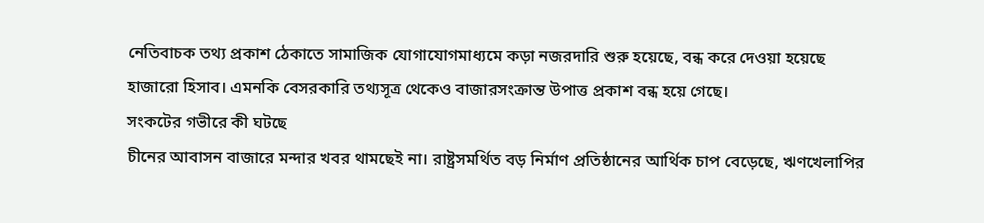নেতিবাচক তথ্য প্রকাশ ঠেকাতে সামাজিক যোগাযোগমাধ্যমে কড়া নজরদারি শুরু হয়েছে, বন্ধ করে দেওয়া হয়েছে হাজারো হিসাব। এমনকি বেসরকারি তথ্যসূত্র থেকেও বাজারসংক্রান্ত উপাত্ত প্রকাশ বন্ধ হয়ে গেছে।
সংকটের গভীরে কী ঘটছে
চীনের আবাসন বাজারে মন্দার খবর থামছেই না। রাষ্ট্রসমর্থিত বড় নির্মাণ প্রতিষ্ঠানের আর্থিক চাপ বেড়েছে, ঋণখেলাপির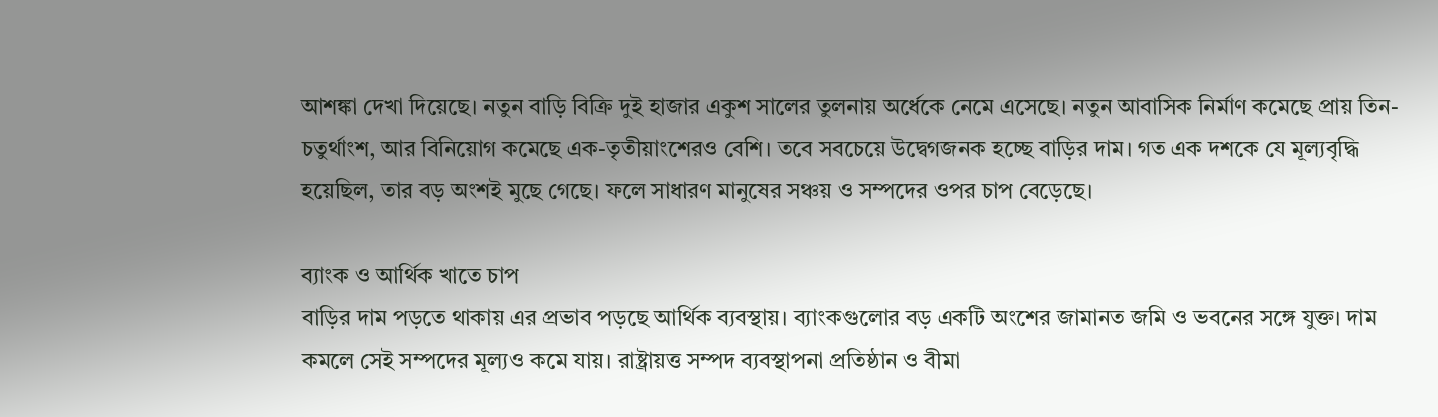আশঙ্কা দেখা দিয়েছে। নতুন বাড়ি বিক্রি দুই হাজার একুশ সালের তুলনায় অর্ধেকে নেমে এসেছে। নতুন আবাসিক নির্মাণ কমেছে প্রায় তিন-চতুর্থাংশ, আর বিনিয়োগ কমেছে এক-তৃতীয়াংশেরও বেশি। তবে সবচেয়ে উদ্বেগজনক হচ্ছে বাড়ির দাম। গত এক দশকে যে মূল্যবৃদ্ধি হয়েছিল, তার বড় অংশই মুছে গেছে। ফলে সাধারণ মানুষের সঞ্চয় ও সম্পদের ওপর চাপ বেড়েছে।

ব্যাংক ও আর্থিক খাতে চাপ
বাড়ির দাম পড়তে থাকায় এর প্রভাব পড়ছে আর্থিক ব্যবস্থায়। ব্যাংকগুলোর বড় একটি অংশের জামানত জমি ও ভবনের সঙ্গে যুক্ত। দাম কমলে সেই সম্পদের মূল্যও কমে যায়। রাষ্ট্রায়ত্ত সম্পদ ব্যবস্থাপনা প্রতিষ্ঠান ও বীমা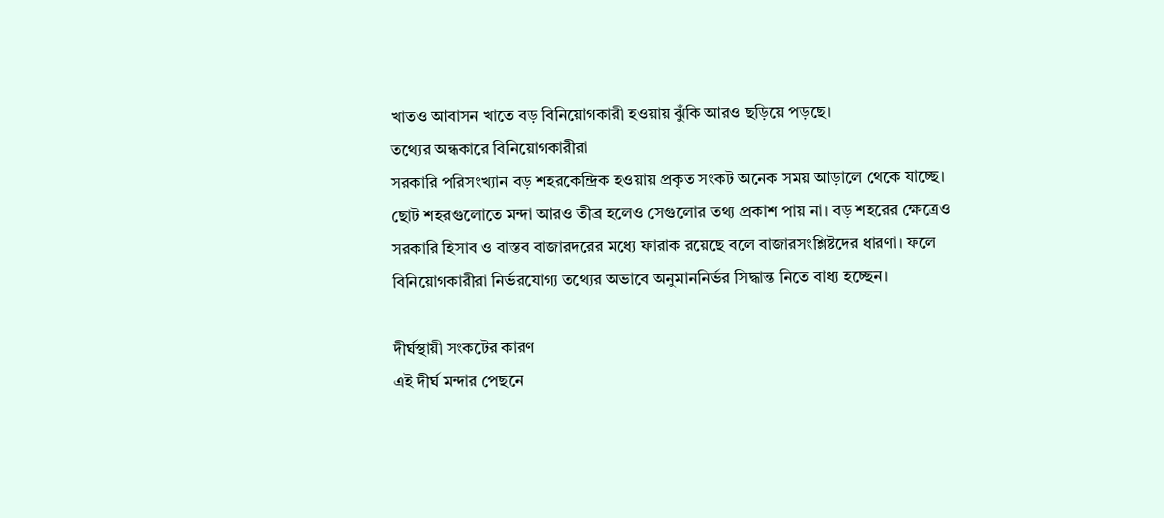খাতও আবাসন খাতে বড় বিনিয়োগকারী হওয়ায় ঝুঁকি আরও ছড়িয়ে পড়ছে।
তথ্যের অন্ধকারে বিনিয়োগকারীরা
সরকারি পরিসংখ্যান বড় শহরকেন্দ্রিক হওয়ায় প্রকৃত সংকট অনেক সময় আড়ালে থেকে যাচ্ছে। ছোট শহরগুলোতে মন্দা আরও তীব্র হলেও সেগুলোর তথ্য প্রকাশ পায় না। বড় শহরের ক্ষেত্রেও সরকারি হিসাব ও বাস্তব বাজারদরের মধ্যে ফারাক রয়েছে বলে বাজারসংশ্লিষ্টদের ধারণা। ফলে বিনিয়োগকারীরা নির্ভরযোগ্য তথ্যের অভাবে অনুমাননির্ভর সিদ্ধান্ত নিতে বাধ্য হচ্ছেন।

দীর্ঘস্থায়ী সংকটের কারণ
এই দীর্ঘ মন্দার পেছনে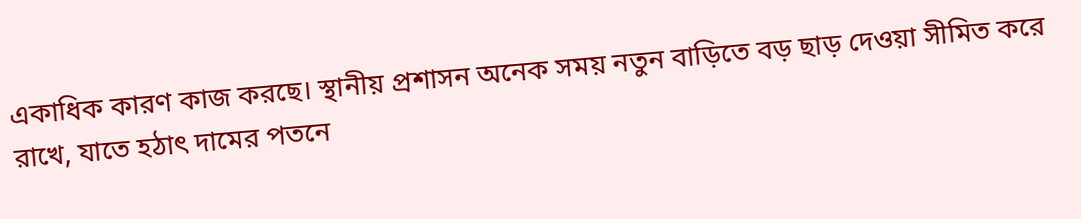একাধিক কারণ কাজ করছে। স্থানীয় প্রশাসন অনেক সময় নতুন বাড়িতে বড় ছাড় দেওয়া সীমিত করে রাখে, যাতে হঠাৎ দামের পতনে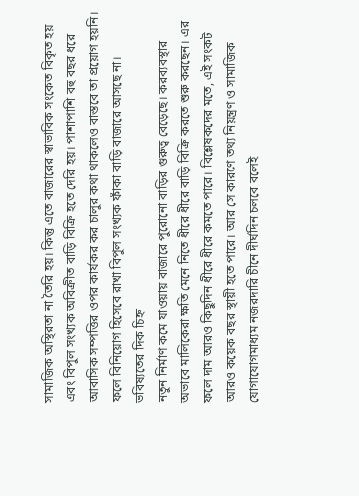সামাজিক অস্থিরতা না তৈরি হয়। কিন্তু এতে বাজারের স্বাভাবিক সংকেত বিকৃত হয় এবং বিপুল সংখ্যক অবিক্রীত বাড়ি বিক্রি হতে দেরি হয়। পাশাপাশি বহু বছর ধরে আবাসিক সম্পত্তির ওপর কার্যকর কর চালুর কথা থাকলেও বাস্তবে তা প্রয়োগ হয়নি। ফলে বিনিয়োগ হিসেবে রাখা বিপুল সংখ্যক ফাঁকা বাড়ি বাজারে আসছে না।
ভবিষ্যতের দিক চিহ্ন
নতুন নির্মাণ কমে যাওয়ায় বাজারে পুরোনো বাড়ির গুরুত্ব বেড়েছে। করব্যবস্থার অভাবে মালিকেরা ক্ষতি মেনে নিতে ধীরে ধীরে বাড়ি বিক্রি করতে শুরু করছেন। এর ফলে দাম আরও কিছুদিন ধীরে ধীরে কমতে পারে। বিশ্লেষকদের মতে, এই সংকট আরও কয়েক বছর স্থায়ী হতে পারে। আর সে কারণে তথ্য নিয়ন্ত্রণ ও সামাজিক যোগাযোগমাধ্যম নজরদারি চীনে দীর্ঘদিন চলবে বলেই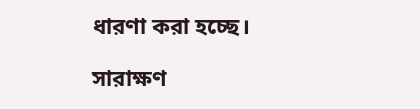ধারণা করা হচ্ছে।

সারাক্ষণ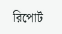রিপোর্ট